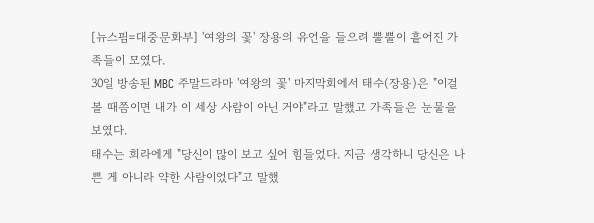[뉴스핌=대중문화부] '여왕의 꽃' 장용의 유언을 들으려 뿔뿔이 흩어진 가족들이 모였다.
30일 방송된 MBC 주말드라마 '여왕의 꽃' 마지막회에서 태수(장용)은 "이걸 볼 때쯤이면 내가 이 세상 사람이 아닌 거야"라고 말했고 가족들은 눈물을 보였다.
태수는 희라에게 "당신이 많이 보고 싶어 힘들었다. 지금 생각하니 당신은 나쁜 게 아니라 약한 사람이었다"고 말했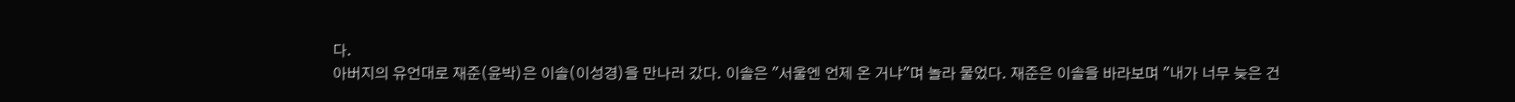다.
아버지의 유언대로 재준(윤박)은 이솔(이성경)을 만나러 갔다. 이솔은 "서울엔 언제 온 거냐"며 놀라 물었다. 재준은 이솔을 바라보며 "내가 너무 늦은 건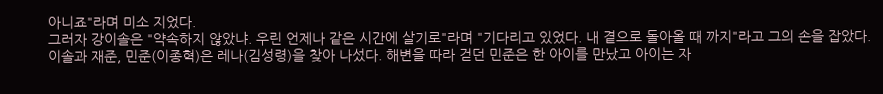아니죠"라며 미소 지었다.
그러자 강이솔은 "약속하지 않았냐. 우린 언제나 같은 시간에 살기로"라며 "기다리고 있었다. 내 곁으로 돌아올 때 까지"라고 그의 손을 잡았다.
이솔과 재준, 민준(이종혁)은 레나(김성령)을 찾아 나섰다. 해변을 따라 걷던 민준은 한 아이를 만났고 아이는 자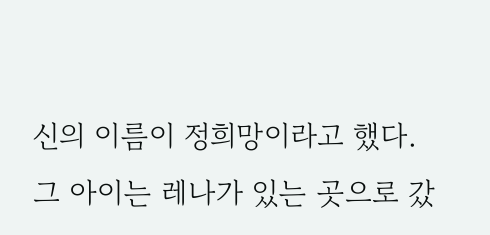신의 이름이 정희망이라고 했다.
그 아이는 레나가 있는 곳으로 갔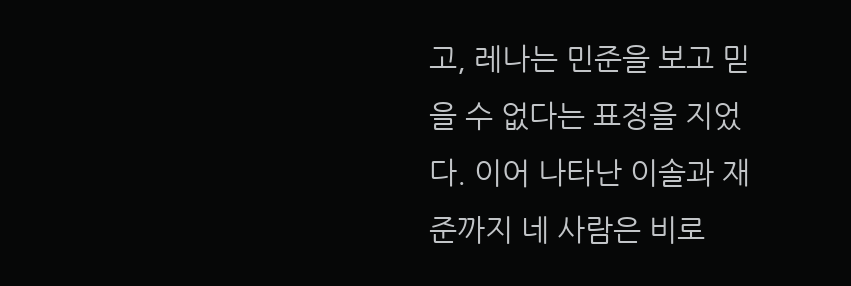고, 레나는 민준을 보고 믿을 수 없다는 표정을 지었다. 이어 나타난 이솔과 재준까지 네 사람은 비로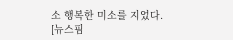소 행복한 미소를 지었다.
[뉴스핌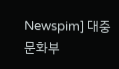Newspim] 대중문화부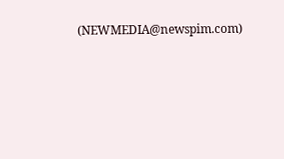(NEWMEDIA@newspim.com)